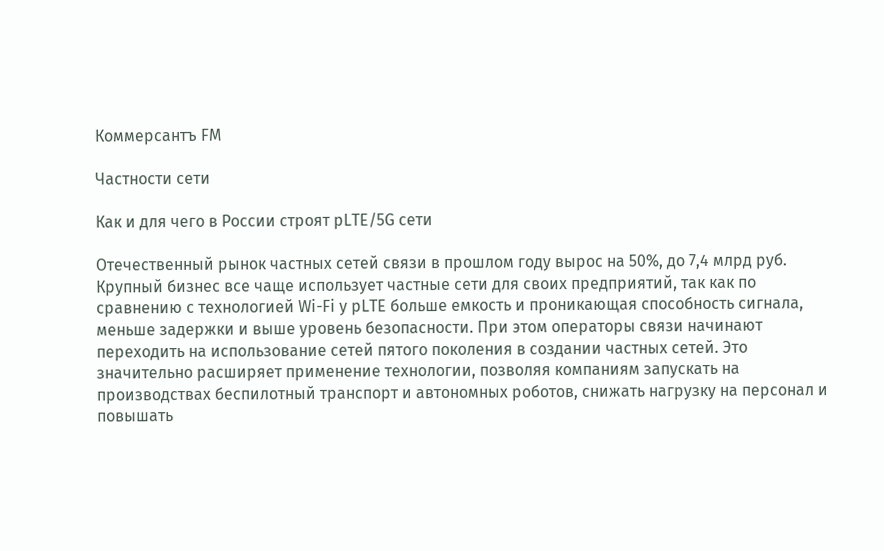Коммерсантъ FM

Частности сети

Как и для чего в России строят pLTE/5G сети

Отечественный рынок частных сетей связи в прошлом году вырос на 50%, до 7,4 млрд руб. Крупный бизнес все чаще использует частные сети для своих предприятий, так как по сравнению с технологией Wi-Fi у pLTE больше емкость и проникающая способность сигнала, меньше задержки и выше уровень безопасности. При этом операторы связи начинают переходить на использование сетей пятого поколения в создании частных сетей. Это значительно расширяет применение технологии, позволяя компаниям запускать на производствах беспилотный транспорт и автономных роботов, снижать нагрузку на персонал и повышать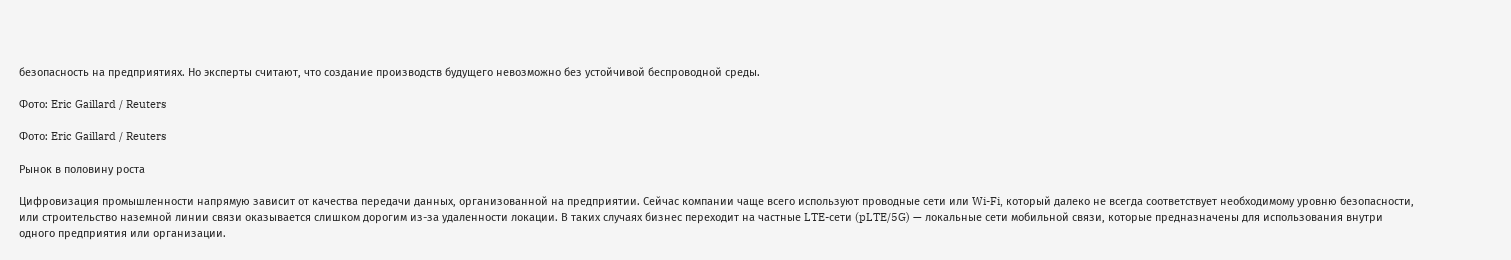безопасность на предприятиях. Но эксперты считают, что создание производств будущего невозможно без устойчивой беспроводной среды.

Фото: Eric Gaillard / Reuters

Фото: Eric Gaillard / Reuters

Рынок в половину роста

Цифровизация промышленности напрямую зависит от качества передачи данных, организованной на предприятии. Сейчас компании чаще всего используют проводные сети или Wi-Fi, который далеко не всегда соответствует необходимому уровню безопасности, или строительство наземной линии связи оказывается слишком дорогим из-за удаленности локации. В таких случаях бизнес переходит на частные LTE-сети (pLTE/5G) — локальные сети мобильной связи, которые предназначены для использования внутри одного предприятия или организации.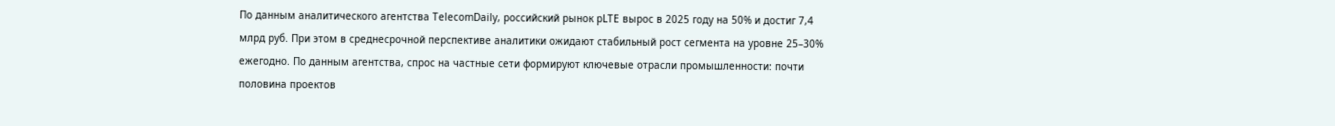По данным аналитического агентства TelecomDaily, российский рынок pLTE вырос в 2025 году на 50% и достиг 7,4 млрд руб. При этом в среднесрочной перспективе аналитики ожидают стабильный рост сегмента на уровне 25–30% ежегодно. По данным агентства, спрос на частные сети формируют ключевые отрасли промышленности: почти половина проектов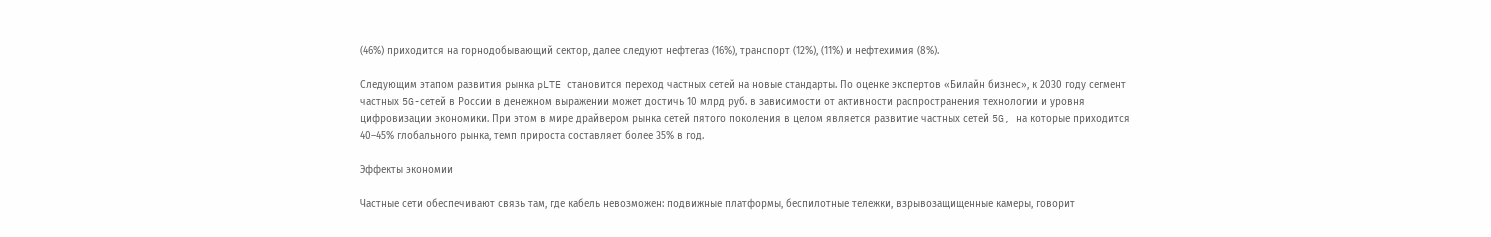(46%) приходится на горнодобывающий сектор, далее следуют нефтегаз (16%), транспорт (12%), (11%) и нефтехимия (8%).

Следующим этапом развития рынка pLTE становится переход частных сетей на новые стандарты. По оценке экспертов «Билайн бизнес», к 2030 году сегмент частных 5G-сетей в России в денежном выражении может достичь 10 млрд руб. в зависимости от активности распространения технологии и уровня цифровизации экономики. При этом в мире драйвером рынка сетей пятого поколения в целом является развитие частных сетей 5G, на которые приходится 40–45% глобального рынка, темп прироста составляет более 35% в год.

Эффекты экономии

Частные сети обеспечивают связь там, где кабель невозможен: подвижные платформы, беспилотные тележки, взрывозащищенные камеры, говорит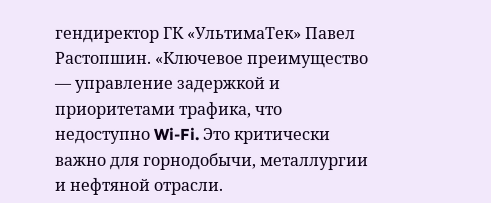гендиректор ГК «УльтимаТек» Павел Растопшин. «Ключевое преимущество — управление задержкой и приоритетами трафика, что недоступно Wi-Fi. Это критически важно для горнодобычи, металлургии и нефтяной отрасли.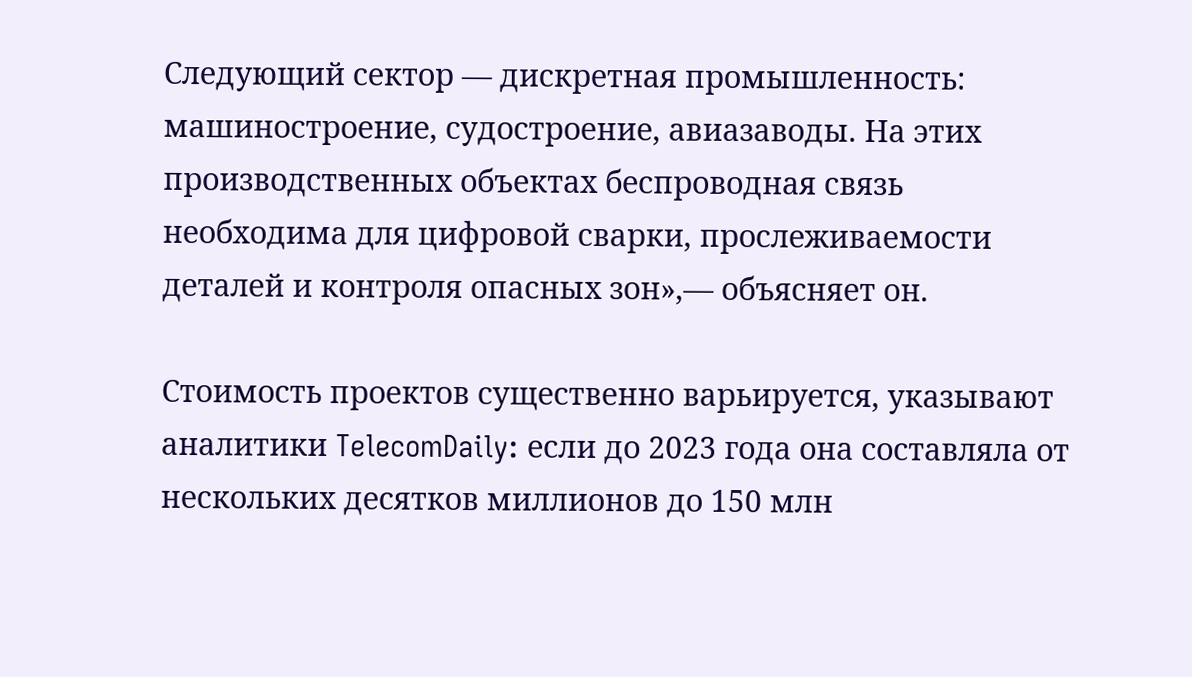Следующий сектор — дискретная промышленность: машиностроение, судостроение, авиазаводы. На этих производственных объектах беспроводная связь необходима для цифровой сварки, прослеживаемости деталей и контроля опасных зон»,— объясняет он.

Стоимость проектов существенно варьируется, указывают аналитики TelecomDaily: если до 2023 года она составляла от нескольких десятков миллионов до 150 млн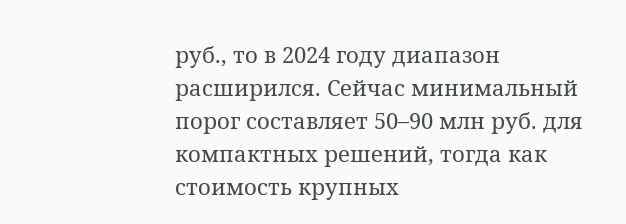руб., то в 2024 году диапазон расширился. Сейчас минимальный порог составляет 50–90 млн руб. для компактных решений, тогда как стоимость крупных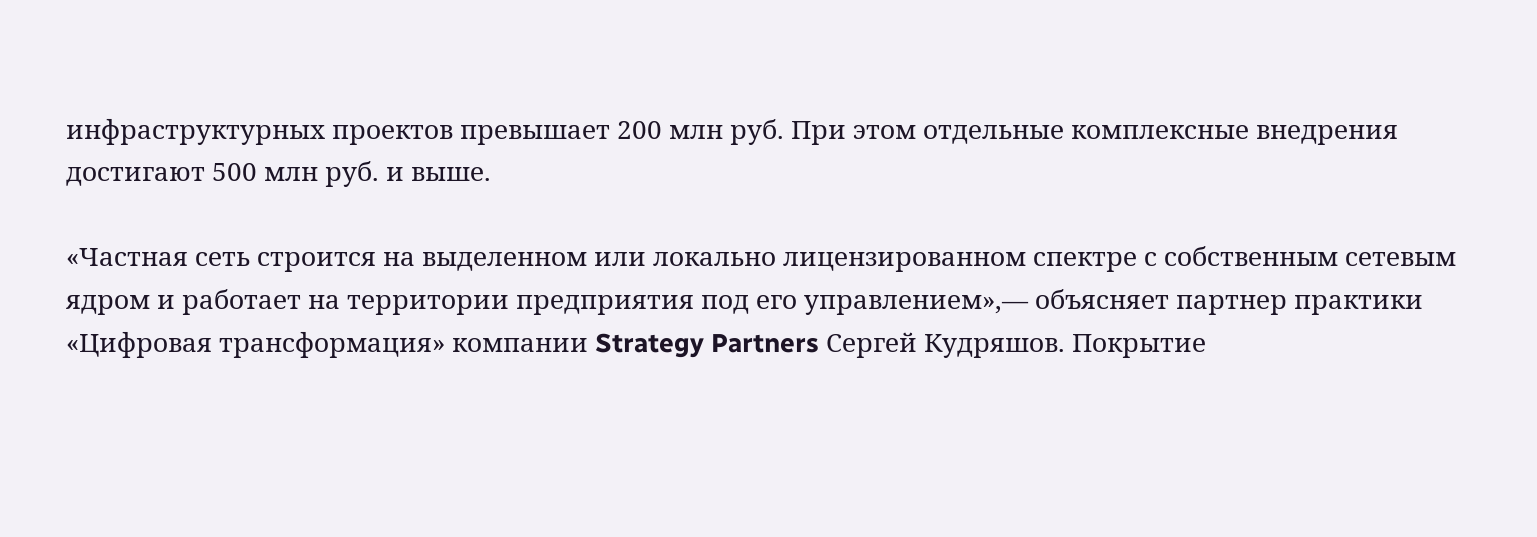инфраструктурных проектов превышает 200 млн руб. При этом отдельные комплексные внедрения достигают 500 млн руб. и выше.

«Частная сеть строится на выделенном или локально лицензированном спектре с собственным сетевым ядром и работает на территории предприятия под его управлением»,— объясняет партнер практики «Цифровая трансформация» компании Strategy Partners Сергей Кудряшов. Покрытие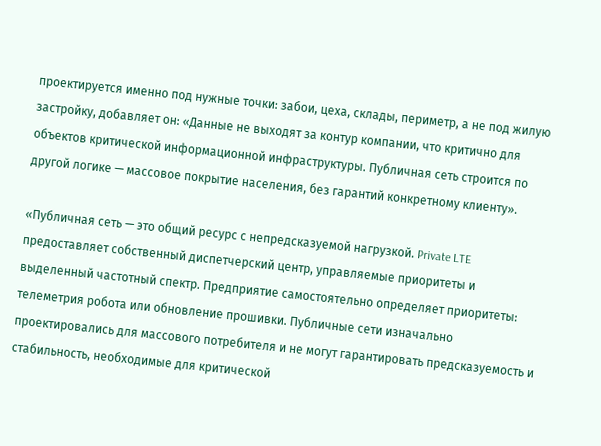проектируется именно под нужные точки: забои, цеха, склады, периметр, а не под жилую застройку, добавляет он: «Данные не выходят за контур компании, что критично для объектов критической информационной инфраструктуры. Публичная сеть строится по другой логике — массовое покрытие населения, без гарантий конкретному клиенту».

«Публичная сеть — это общий ресурс с непредсказуемой нагрузкой. Private LTE предоставляет собственный диспетчерский центр, управляемые приоритеты и выделенный частотный спектр. Предприятие самостоятельно определяет приоритеты: телеметрия робота или обновление прошивки. Публичные сети изначально проектировались для массового потребителя и не могут гарантировать предсказуемость и стабильность, необходимые для критической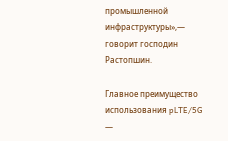промышленной инфраструктуры»,— говорит господин Растопшин.

Главное преимущество использования pLTE/5G —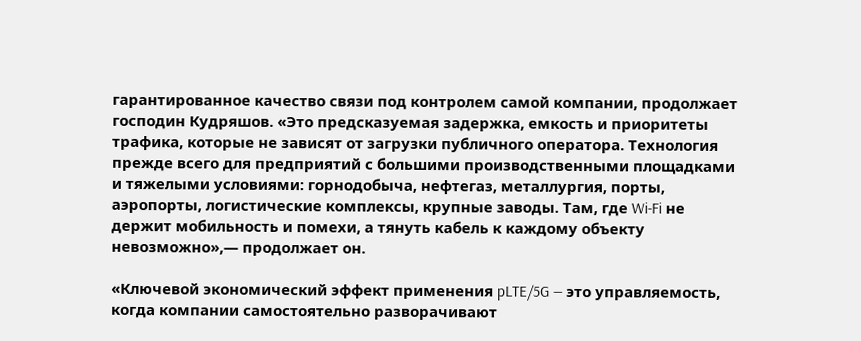гарантированное качество связи под контролем самой компании, продолжает господин Кудряшов. «Это предсказуемая задержка, емкость и приоритеты трафика, которые не зависят от загрузки публичного оператора. Технология прежде всего для предприятий с большими производственными площадками и тяжелыми условиями: горнодобыча, нефтегаз, металлургия, порты, аэропорты, логистические комплексы, крупные заводы. Там, где Wi-Fi не держит мобильность и помехи, а тянуть кабель к каждому объекту невозможно»,— продолжает он.

«Ключевой экономический эффект применения pLTE/5G — это управляемость, когда компании самостоятельно разворачивают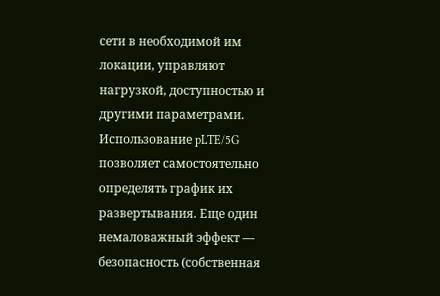сети в необходимой им локации, управляют нагрузкой, доступностью и другими параметрами. Использование pLTE/5G позволяет самостоятельно определять график их развертывания. Еще один немаловажный эффект — безопасность (собственная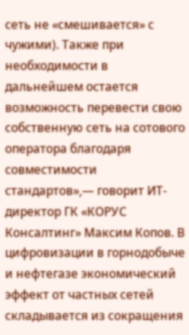сеть не «смешивается» с чужими). Также при необходимости в дальнейшем остается возможность перевести свою собственную сеть на сотового оператора благодаря совместимости стандартов»,— говорит ИТ-директор ГК «КОРУС Консалтинг» Максим Копов. В цифровизации в горнодобыче и нефтегазе экономический эффект от частных сетей складывается из сокращения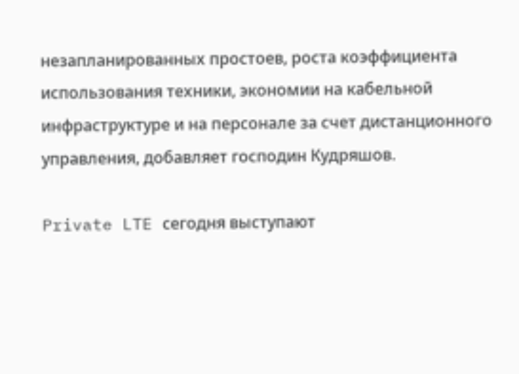незапланированных простоев, роста коэффициента использования техники, экономии на кабельной инфраструктуре и на персонале за счет дистанционного управления, добавляет господин Кудряшов.

Private LTE сегодня выступают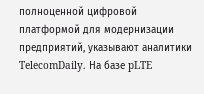полноценной цифровой платформой для модернизации предприятий, указывают аналитики TelecomDaily. На базе pLTE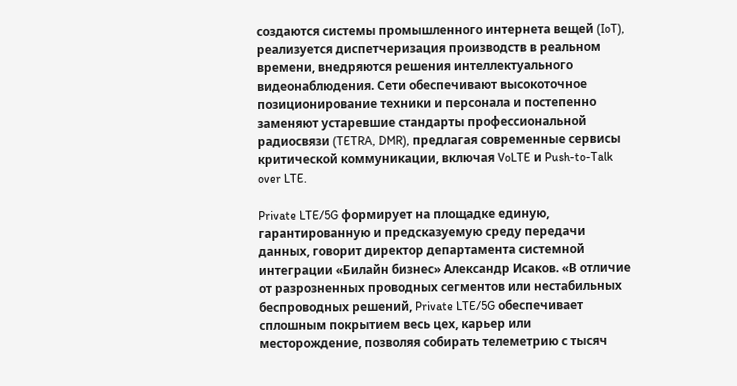создаются системы промышленного интернета вещей (IoT), реализуется диспетчеризация производств в реальном времени, внедряются решения интеллектуального видеонаблюдения. Сети обеспечивают высокоточное позиционирование техники и персонала и постепенно заменяют устаревшие стандарты профессиональной радиосвязи (TETRA, DMR), предлагая современные сервисы критической коммуникации, включая VoLTE и Push-to-Talk over LTE.

Private LTE/5G формирует на площадке единую, гарантированную и предсказуемую среду передачи данных, говорит директор департамента системной интеграции «Билайн бизнес» Александр Исаков. «В отличие от разрозненных проводных сегментов или нестабильных беспроводных решений, Private LTE/5G обеспечивает сплошным покрытием весь цех, карьер или месторождение, позволяя собирать телеметрию с тысяч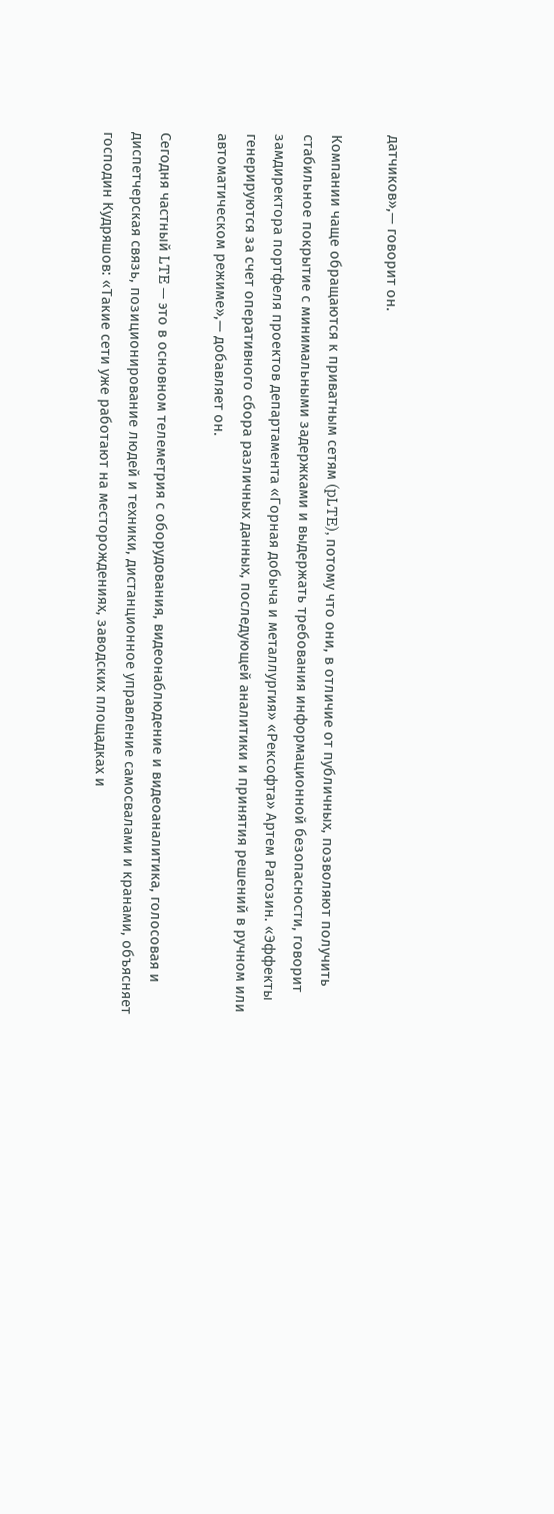датчиков»,— говорит он.

Компании чаще обращаются к приватным сетям (pLTE), потому что они, в отличие от публичных, позволяют получить стабильное покрытие с минимальными задержками и выдержать требования информационной безопасности, говорит замдиректора портфеля проектов департамента «Горная добыча и металлургия» «Рексофта» Артем Рагозин. «Эффекты генерируются за счет оперативного сбора различных данных, последующей аналитики и принятия решений в ручном или автоматическом режиме»,— добавляет он.

Сегодня частный LTE — это в основном телеметрия с оборудования, видеонаблюдение и видеоаналитика, голосовая и диспетчерская связь, позиционирование людей и техники, дистанционное управление самосвалами и кранами, объясняет господин Кудряшов: «Такие сети уже работают на месторождениях, заводских площадках и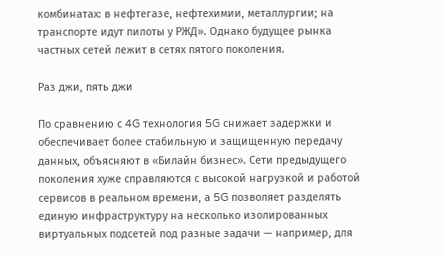комбинатах: в нефтегазе, нефтехимии, металлургии; на транспорте идут пилоты у РЖД». Однако будущее рынка частных сетей лежит в сетях пятого поколения.

Раз джи, пять джи

По сравнению с 4G технология 5G снижает задержки и обеспечивает более стабильную и защищенную передачу данных, объясняют в «Билайн бизнес». Сети предыдущего поколения хуже справляются с высокой нагрузкой и работой сервисов в реальном времени, а 5G позволяет разделять единую инфраструктуру на несколько изолированных виртуальных подсетей под разные задачи — например, для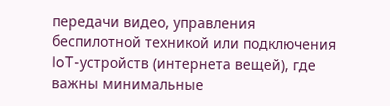передачи видео, управления беспилотной техникой или подключения IoT-устройств (интернета вещей), где важны минимальные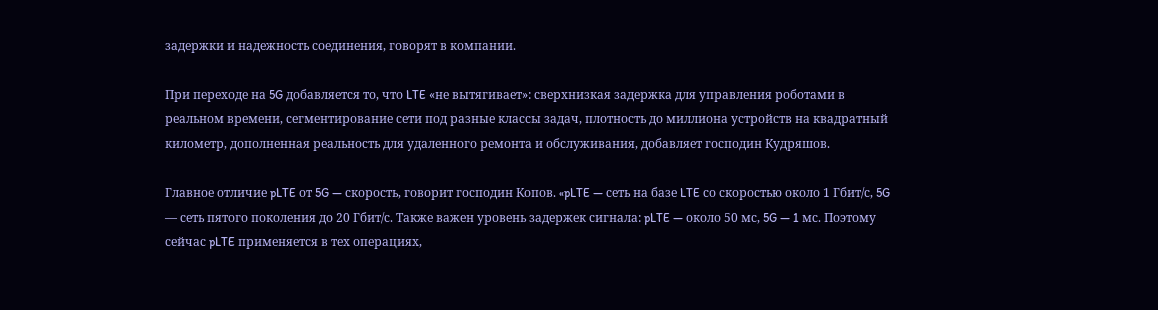задержки и надежность соединения, говорят в компании.

При переходе на 5G добавляется то, что LTE «не вытягивает»: сверхнизкая задержка для управления роботами в реальном времени, сегментирование сети под разные классы задач, плотность до миллиона устройств на квадратный километр, дополненная реальность для удаленного ремонта и обслуживания, добавляет господин Кудряшов.

Главное отличие pLTE от 5G — скорость, говорит господин Копов. «pLTE — сеть на базе LTE со скоростью около 1 Гбит/с, 5G — сеть пятого поколения до 20 Гбит/с. Также важен уровень задержек сигнала: pLTE — около 50 мс, 5G — 1 мс. Поэтому сейчас pLTE применяется в тех операциях,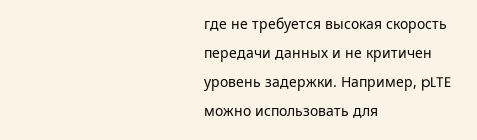где не требуется высокая скорость передачи данных и не критичен уровень задержки. Например, pLTE можно использовать для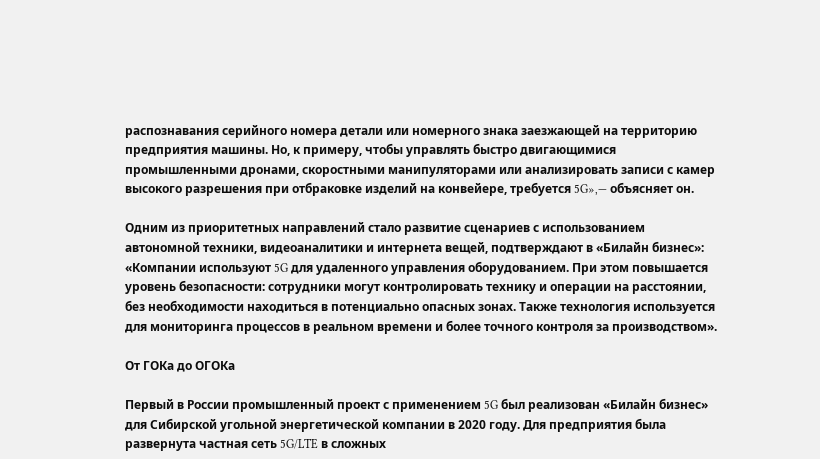распознавания серийного номера детали или номерного знака заезжающей на территорию предприятия машины. Но, к примеру, чтобы управлять быстро двигающимися промышленными дронами, скоростными манипуляторами или анализировать записи с камер высокого разрешения при отбраковке изделий на конвейере, требуется 5G»,— объясняет он.

Одним из приоритетных направлений стало развитие сценариев с использованием автономной техники, видеоаналитики и интернета вещей, подтверждают в «Билайн бизнес»: «Компании используют 5G для удаленного управления оборудованием. При этом повышается уровень безопасности: сотрудники могут контролировать технику и операции на расстоянии, без необходимости находиться в потенциально опасных зонах. Также технология используется для мониторинга процессов в реальном времени и более точного контроля за производством».

От ГОКа до ОГОКа

Первый в России промышленный проект с применением 5G был реализован «Билайн бизнес» для Сибирской угольной энергетической компании в 2020 году. Для предприятия была развернута частная сеть 5G/LTE в сложных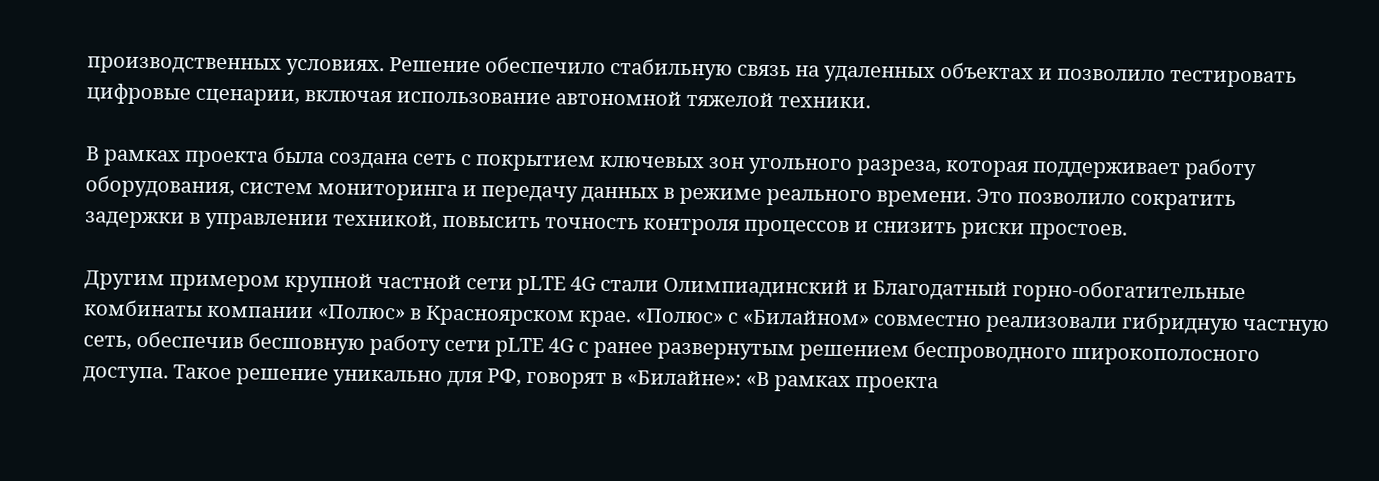производственных условиях. Решение обеспечило стабильную связь на удаленных объектах и позволило тестировать цифровые сценарии, включая использование автономной тяжелой техники.

В рамках проекта была создана сеть с покрытием ключевых зон угольного разреза, которая поддерживает работу оборудования, систем мониторинга и передачу данных в режиме реального времени. Это позволило сократить задержки в управлении техникой, повысить точность контроля процессов и снизить риски простоев.

Другим примером крупной частной сети pLTE 4G стали Олимпиадинский и Благодатный горно-обогатительные комбинаты компании «Полюс» в Красноярском крае. «Полюс» с «Билайном» совместно реализовали гибридную частную сеть, обеспечив бесшовную работу сети pLTE 4G с ранее развернутым решением беспроводного широкополосного доступа. Такое решение уникально для РФ, говорят в «Билайне»: «В рамках проекта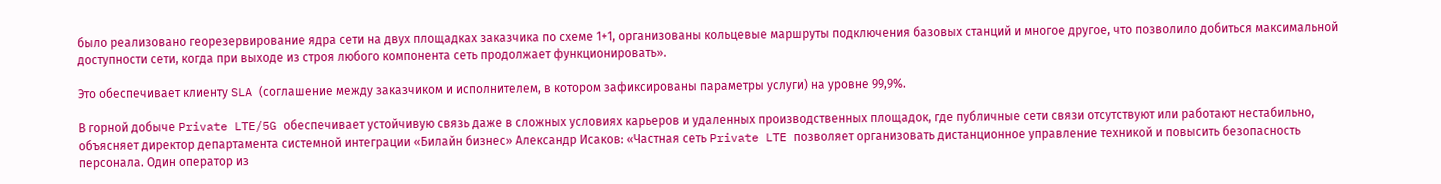было реализовано георезервирование ядра сети на двух площадках заказчика по схеме 1+1, организованы кольцевые маршруты подключения базовых станций и многое другое, что позволило добиться максимальной доступности сети, когда при выходе из строя любого компонента сеть продолжает функционировать».

Это обеспечивает клиенту SLA (соглашение между заказчиком и исполнителем, в котором зафиксированы параметры услуги) на уровне 99,9%.

В горной добыче Private LTE/5G обеспечивает устойчивую связь даже в сложных условиях карьеров и удаленных производственных площадок, где публичные сети связи отсутствуют или работают нестабильно, объясняет директор департамента системной интеграции «Билайн бизнес» Александр Исаков: «Частная сеть Private LTE позволяет организовать дистанционное управление техникой и повыcить безопасность персонала. Один оператор из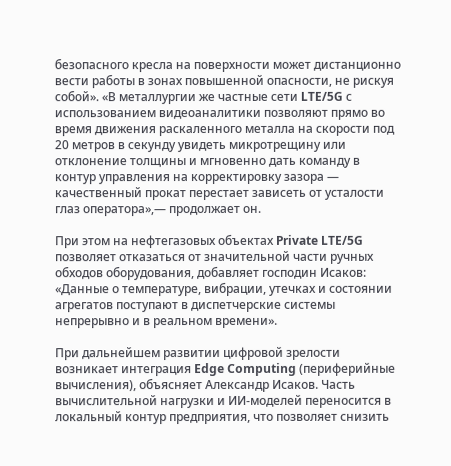безопасного кресла на поверхности может дистанционно вести работы в зонах повышенной опасности, не рискуя собой». «В металлургии же частные сети LTE/5G с использованием видеоаналитики позволяют прямо во время движения раскаленного металла на скорости под 20 метров в секунду увидеть микротрещину или отклонение толщины и мгновенно дать команду в контур управления на корректировку зазора — качественный прокат перестает зависеть от усталости глаз оператора»,— продолжает он.

При этом на нефтегазовых объектах Private LTE/5G позволяет отказаться от значительной части ручных обходов оборудования, добавляет господин Исаков: «Данные о температуре, вибрации, утечках и состоянии агрегатов поступают в диспетчерские системы непрерывно и в реальном времени».

При дальнейшем развитии цифровой зрелости возникает интеграция Edge Computing (периферийные вычисления), объясняет Александр Исаков. Часть вычислительной нагрузки и ИИ-моделей переносится в локальный контур предприятия, что позволяет снизить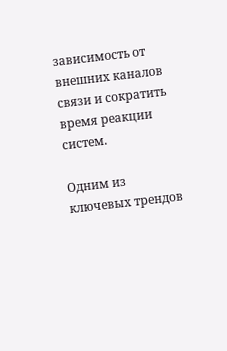зависимость от внешних каналов связи и сократить время реакции систем.

Одним из ключевых трендов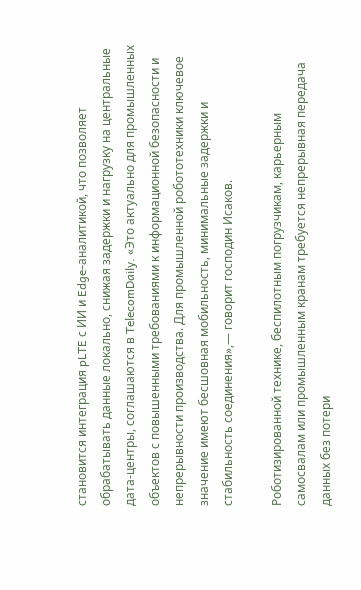становится интеграция pLTE с ИИ и Edge-аналитикой, что позволяет обрабатывать данные локально, снижая задержки и нагрузку на центральные дата-центры, соглашаются в TelecomDaily. «Это актуально для промышленных объектов с повышенными требованиями к информационной безопасности и непрерывности производства. Для промышленной робототехники ключевое значение имеют бесшовная мобильность, минимальные задержки и стабильность соединения»,— говорит господин Исаков.

Роботизированной технике, беспилотным погрузчикам, карьерным самосвалам или промышленным кранам требуется непрерывная передача данных без потери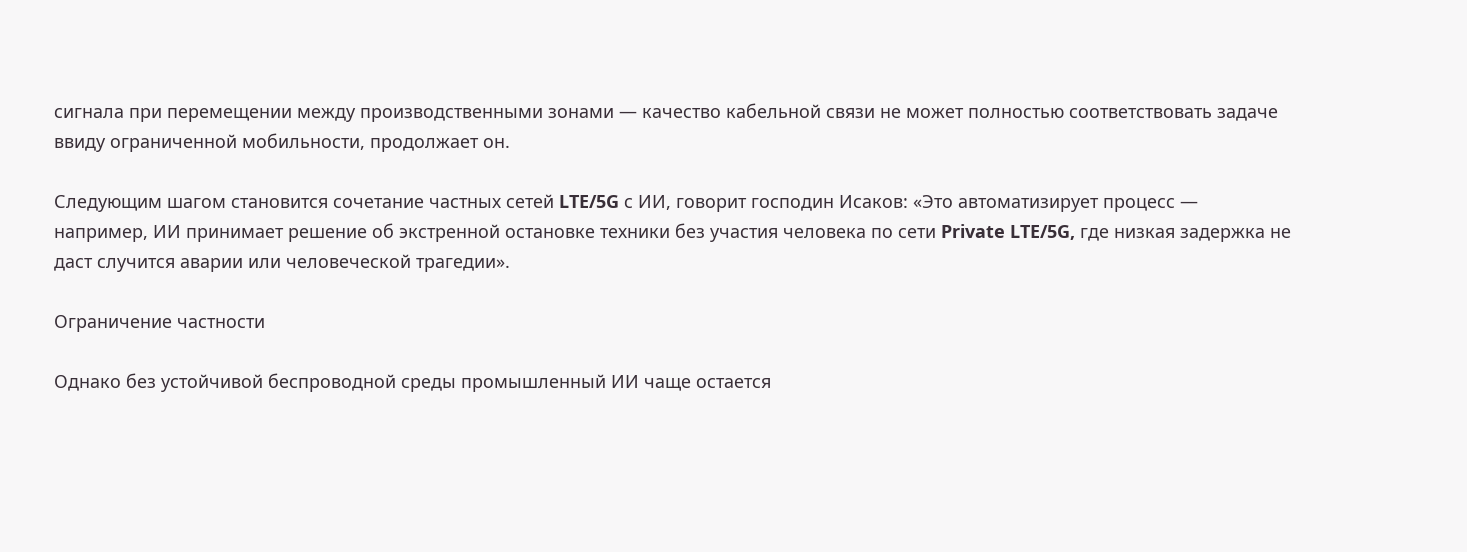сигнала при перемещении между производственными зонами — качество кабельной связи не может полностью соответствовать задаче ввиду ограниченной мобильности, продолжает он.

Следующим шагом становится сочетание частных сетей LTE/5G с ИИ, говорит господин Исаков: «Это автоматизирует процесс — например, ИИ принимает решение об экстренной остановке техники без участия человека по сети Private LTE/5G, где низкая задержка не даст случится аварии или человеческой трагедии».

Ограничение частности

Однако без устойчивой беспроводной среды промышленный ИИ чаще остается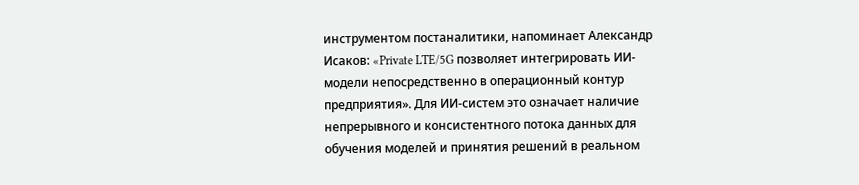инструментом постаналитики, напоминает Александр Исаков: «Private LTE/5G позволяет интегрировать ИИ-модели непосредственно в операционный контур предприятия». Для ИИ-систем это означает наличие непрерывного и консистентного потока данных для обучения моделей и принятия решений в реальном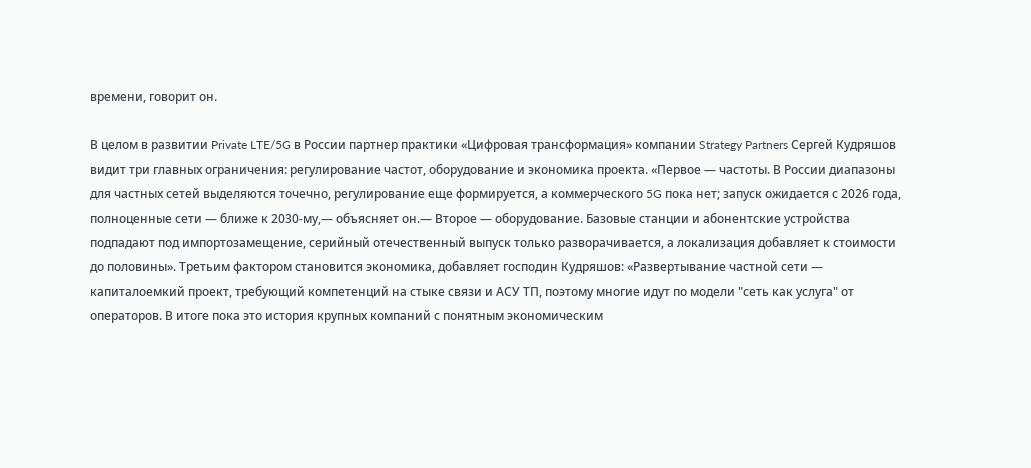времени, говорит он.

В целом в развитии Private LTE/5G в России партнер практики «Цифровая трансформация» компании Strategy Partners Сергей Кудряшов видит три главных ограничения: регулирование частот, оборудование и экономика проекта. «Первое — частоты. В России диапазоны для частных сетей выделяются точечно, регулирование еще формируется, а коммерческого 5G пока нет; запуск ожидается с 2026 года, полноценные сети — ближе к 2030-му,— объясняет он.— Второе — оборудование. Базовые станции и абонентские устройства подпадают под импортозамещение, серийный отечественный выпуск только разворачивается, а локализация добавляет к стоимости до половины». Третьим фактором становится экономика, добавляет господин Кудряшов: «Развертывание частной сети — капиталоемкий проект, требующий компетенций на стыке связи и АСУ ТП, поэтому многие идут по модели "сеть как услуга" от операторов. В итоге пока это история крупных компаний с понятным экономическим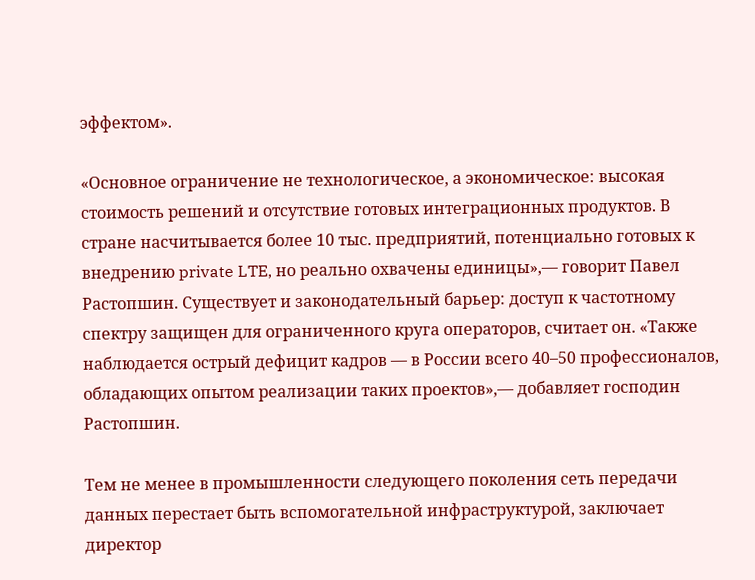эффектом».

«Основное ограничение не технологическое, а экономическое: высокая стоимость решений и отсутствие готовых интеграционных продуктов. В стране насчитывается более 10 тыс. предприятий, потенциально готовых к внедрению private LTE, но реально охвачены единицы»,— говорит Павел Растопшин. Существует и законодательный барьер: доступ к частотному спектру защищен для ограниченного круга операторов, считает он. «Также наблюдается острый дефицит кадров — в России всего 40–50 профессионалов, обладающих опытом реализации таких проектов»,— добавляет господин Растопшин.

Тем не менее в промышленности следующего поколения сеть передачи данных перестает быть вспомогательной инфраструктурой, заключает директор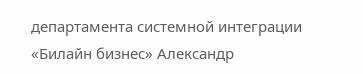департамента системной интеграции «Билайн бизнес» Александр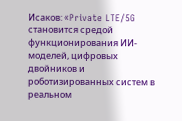Исаков: «Private LTE/5G становится средой функционирования ИИ-моделей, цифровых двойников и роботизированных систем в реальном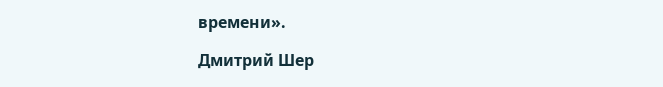времени».

Дмитрий Шер